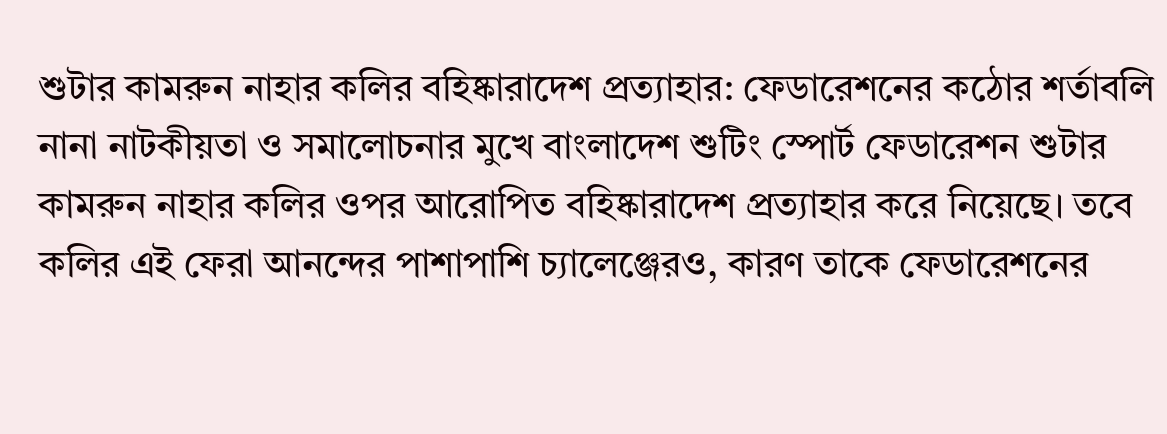শুটার কামরুন নাহার কলির বহিষ্কারাদেশ প্রত্যাহার: ফেডারেশনের কঠোর শর্তাবলি
নানা নাটকীয়তা ও সমালোচনার মুখে বাংলাদেশ শুটিং স্পোর্ট ফেডারেশন শুটার কামরুন নাহার কলির ওপর আরোপিত বহিষ্কারাদেশ প্রত্যাহার করে নিয়েছে। তবে কলির এই ফেরা আনন্দের পাশাপাশি চ্যালেঞ্জেরও, কারণ তাকে ফেডারেশনের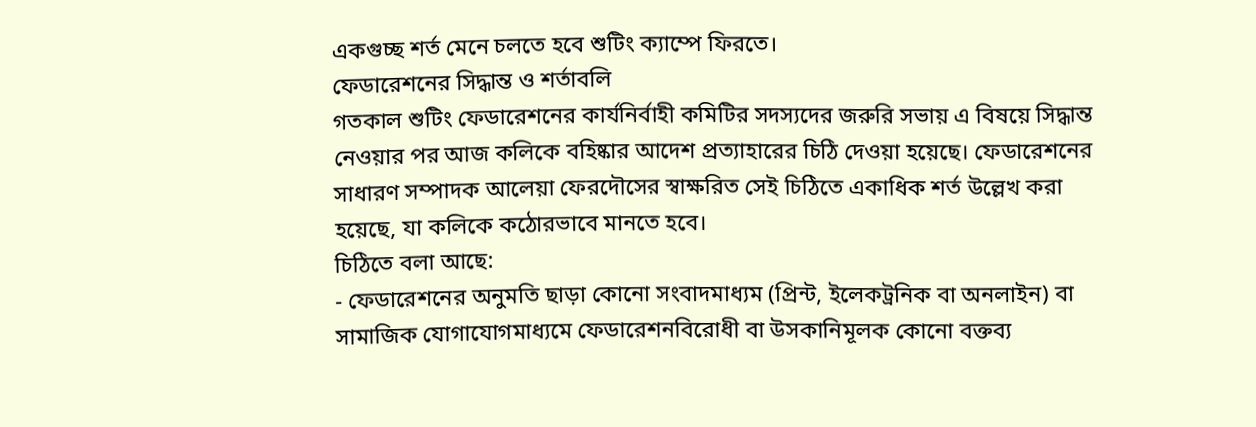একগুচ্ছ শর্ত মেনে চলতে হবে শুটিং ক্যাম্পে ফিরতে।
ফেডারেশনের সিদ্ধান্ত ও শর্তাবলি
গতকাল শুটিং ফেডারেশনের কার্যনির্বাহী কমিটির সদস্যদের জরুরি সভায় এ বিষয়ে সিদ্ধান্ত নেওয়ার পর আজ কলিকে বহিষ্কার আদেশ প্রত্যাহারের চিঠি দেওয়া হয়েছে। ফেডারেশনের সাধারণ সম্পাদক আলেয়া ফেরদৌসের স্বাক্ষরিত সেই চিঠিতে একাধিক শর্ত উল্লেখ করা হয়েছে, যা কলিকে কঠোরভাবে মানতে হবে।
চিঠিতে বলা আছে:
- ফেডারেশনের অনুমতি ছাড়া কোনো সংবাদমাধ্যম (প্রিন্ট, ইলেকট্রনিক বা অনলাইন) বা সামাজিক যোগাযোগমাধ্যমে ফেডারেশনবিরোধী বা উসকানিমূলক কোনো বক্তব্য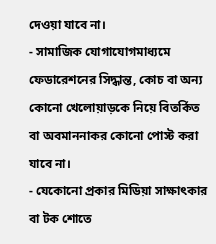দেওয়া যাবে না।
- সামাজিক যোগাযোগমাধ্যমে ফেডারেশনের সিদ্ধান্ত, কোচ বা অন্য কোনো খেলোয়াড়কে নিয়ে বিতর্কিত বা অবমাননাকর কোনো পোস্ট করা যাবে না।
- যেকোনো প্রকার মিডিয়া সাক্ষাৎকার বা টক শোতে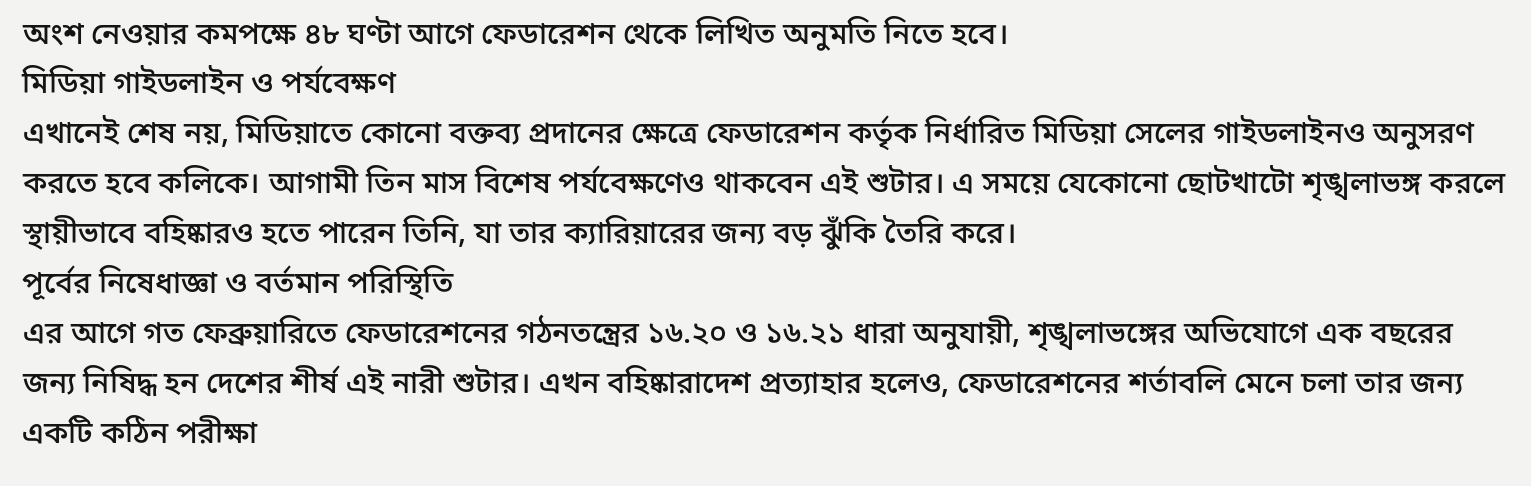অংশ নেওয়ার কমপক্ষে ৪৮ ঘণ্টা আগে ফেডারেশন থেকে লিখিত অনুমতি নিতে হবে।
মিডিয়া গাইডলাইন ও পর্যবেক্ষণ
এখানেই শেষ নয়, মিডিয়াতে কোনো বক্তব্য প্রদানের ক্ষেত্রে ফেডারেশন কর্তৃক নির্ধারিত মিডিয়া সেলের গাইডলাইনও অনুসরণ করতে হবে কলিকে। আগামী তিন মাস বিশেষ পর্যবেক্ষণেও থাকবেন এই শুটার। এ সময়ে যেকোনো ছোটখাটো শৃঙ্খলাভঙ্গ করলে স্থায়ীভাবে বহিষ্কারও হতে পারেন তিনি, যা তার ক্যারিয়ারের জন্য বড় ঝুঁকি তৈরি করে।
পূর্বের নিষেধাজ্ঞা ও বর্তমান পরিস্থিতি
এর আগে গত ফেব্রুয়ারিতে ফেডারেশনের গঠনতন্ত্রের ১৬.২০ ও ১৬.২১ ধারা অনুযায়ী, শৃঙ্খলাভঙ্গের অভিযোগে এক বছরের জন্য নিষিদ্ধ হন দেশের শীর্ষ এই নারী শুটার। এখন বহিষ্কারাদেশ প্রত্যাহার হলেও, ফেডারেশনের শর্তাবলি মেনে চলা তার জন্য একটি কঠিন পরীক্ষা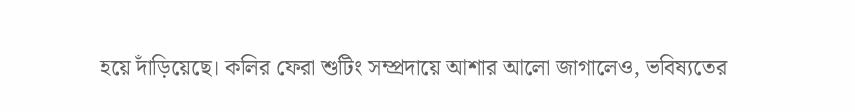হয়ে দাঁড়িয়েছে। কলির ফেরা শুটিং সম্প্রদায়ে আশার আলো জাগালেও, ভবিষ্যতের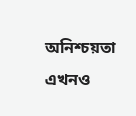অনিশ্চয়তা এখনও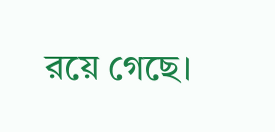রয়ে গেছে।